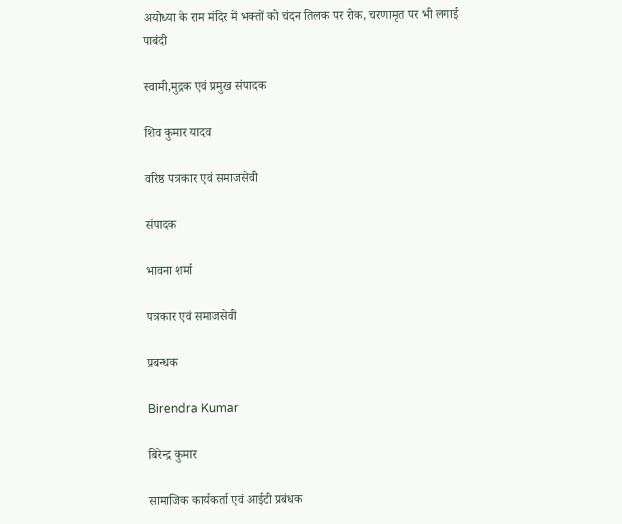अयोध्या के राम मंदिर में भक्तों को चंदन तिलक पर रोक, चरणामृत पर भी लगाई पाबंदी

स्वामी,मुद्रक एवं प्रमुख संपादक

शिव कुमार यादव

वरिष्ठ पत्रकार एवं समाजसेवी

संपादक

भावना शर्मा

पत्रकार एवं समाजसेवी

प्रबन्धक

Birendra Kumar

बिरेन्द्र कुमार

सामाजिक कार्यकर्ता एवं आईटी प्रबंधक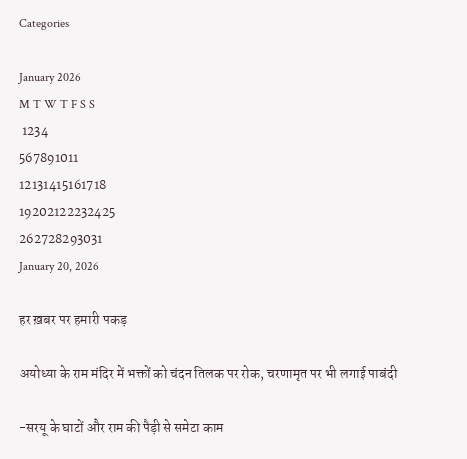Categories

January 2026
M T W T F S S
 1234
567891011
12131415161718
19202122232425
262728293031
January 20, 2026

हर ख़बर पर हमारी पकड़

अयोध्या के राम मंदिर में भक्तों को चंदन तिलक पर रोक, चरणामृत पर भी लगाई पाबंदी

-सरयू के घाटों और राम की पैड़ी से समेटा काम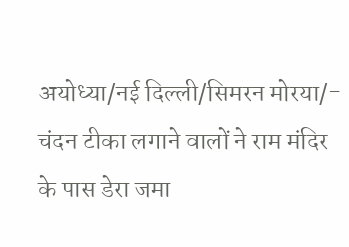अयोध्या/नई दिल्ली/सिमरन मोरया/- चंदन टीका लगाने वालों ने राम मंदिर के पास डेरा जमा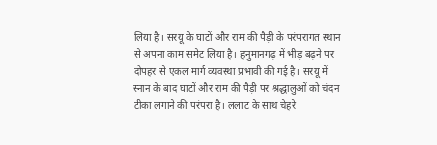लिया है। सरयू के घाटों और राम की पैड़ी के परंपरागत स्थान से अपना काम समेट लिया है। हनुमानगढ़ में भीड़ बढ़ने पर दोपहर से एकल मार्ग व्यवस्था प्रभावी की गई है। सरयू में स्नान के बाद घाटों और राम की पैड़ी पर श्रद्धालुओं को चंदन टीका लगाने की परंपरा है। ललाट के साथ चेहरे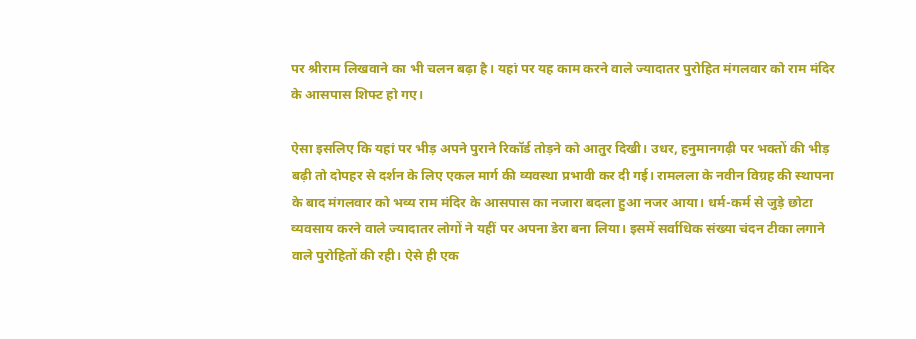पर श्रीराम लिखवाने का भी चलन बढ़ा है। यहां पर यह काम करने वाले ज्यादातर पुरोहित मंगलवार को राम मंदिर के आसपास शिफ्ट हो गए।

ऐसा इसलिए कि यहां पर भीड़ अपने पुराने रिकॉर्ड तोड़ने को आतुर दिखी। उधर, हनुमानगढ़ी पर भक्तों की भीड़ बढ़ी तो दोपहर से दर्शन के लिए एकल मार्ग की व्यवस्था प्रभावी कर दी गई। रामलला के नवीन विग्रह की स्थापना के बाद मंगलवार को भव्य राम मंदिर के आसपास का नजारा बदला हुआ नजर आया। धर्म-कर्म से जुड़े छोटा व्यवसाय करने वाले ज्यादातर लोगों ने यहीं पर अपना डेरा बना लिया। इसमें सर्वाधिक संख्या चंदन टीका लगाने वाले पुरोहितों की रही। ऐसे ही एक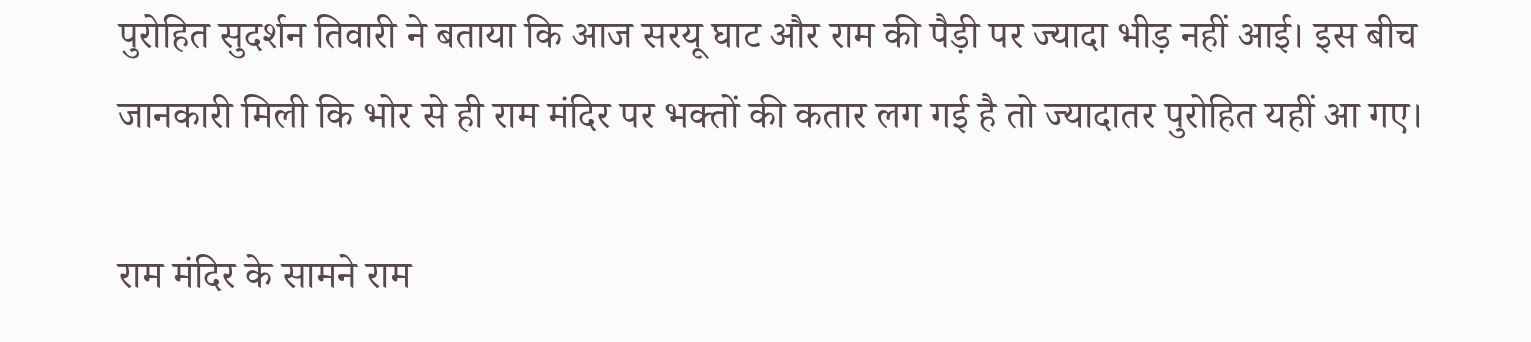पुरोहित सुदर्शन तिवारी ने बताया कि आज सरयू घाट और राम की पैड़ी पर ज्यादा भीड़ नहीं आई। इस बीच जानकारी मिली कि भोर से ही राम मंदिर पर भक्तों की कतार लग गई है तो ज्यादातर पुरोहित यहीं आ गए।

राम मंदिर के सामने राम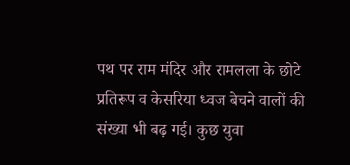पथ पर राम मंदिर और रामलला के छोटे प्रतिरूप व केसरिया ध्वज बेचने वालों की संख्या भी बढ़ गई। कुछ युवा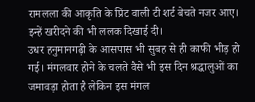रामलला की आकृति के प्रिंट वाली टी शर्ट बेचते नजर आए। इन्हें खरीदने की भी ललक दिखाई दी।
उधर हनुमानगढ़ी के आसपास भी सुबह से ही काफी भीड़ हो गई। मंगलवार होने के चलते वैसे भी इस दिन श्रद्धालुओं का जमावड़ा होता है लेकिन इस मंगल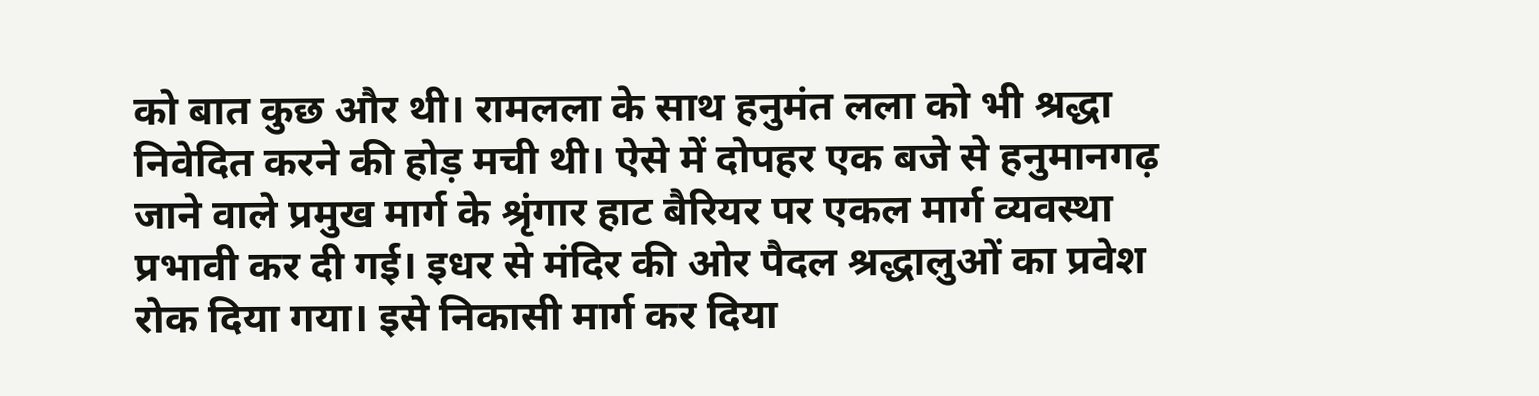को बात कुछ और थी। रामलला के साथ हनुमंत लला को भी श्रद्धा निवेदित करने की होड़ मची थी। ऐसे में दोपहर एक बजे से हनुमानगढ़ जाने वाले प्रमुख मार्ग के श्रृंगार हाट बैरियर पर एकल मार्ग व्यवस्था प्रभावी कर दी गई। इधर से मंदिर की ओर पैदल श्रद्धालुओं का प्रवेश रोक दिया गया। इसे निकासी मार्ग कर दिया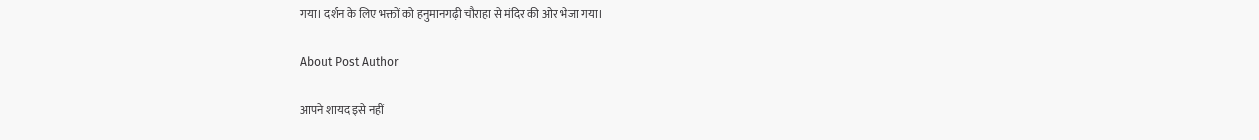गया। दर्शन के लिए भक्तों को हनुमानगढ़ी चौराहा से मंदिर की ओर भेजा गया।

About Post Author

आपने शायद इसे नहीं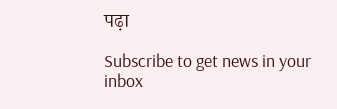पढ़ा

Subscribe to get news in your inbox